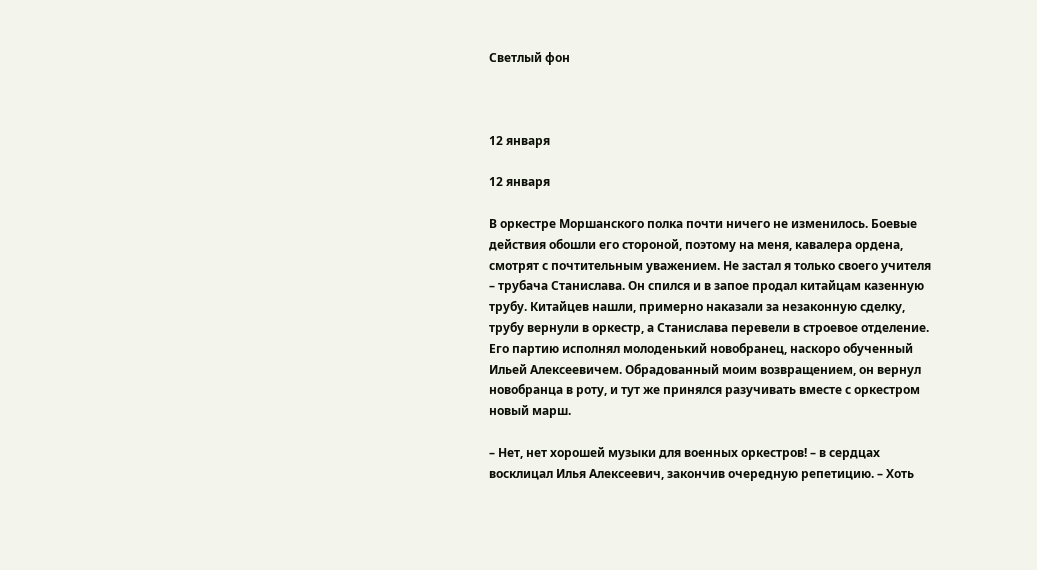Светлый фон



12 января

12 января

В оркестре Моршанского полка почти ничего не изменилось. Боевые действия обошли его стороной, поэтому на меня, кавалера ордена, смотрят с почтительным уважением. Не застал я только своего учителя – трубача Станислава. Он спился и в запое продал китайцам казенную трубу. Китайцев нашли, примерно наказали за незаконную сделку, трубу вернули в оркестр, а Станислава перевели в строевое отделение. Его партию исполнял молоденький новобранец, наскоро обученный Ильей Алексеевичем. Обрадованный моим возвращением, он вернул новобранца в роту, и тут же принялся разучивать вместе с оркестром новый марш.

– Нет, нет хорошей музыки для военных оркестров! – в сердцах восклицал Илья Алексеевич, закончив очередную репетицию. – Хоть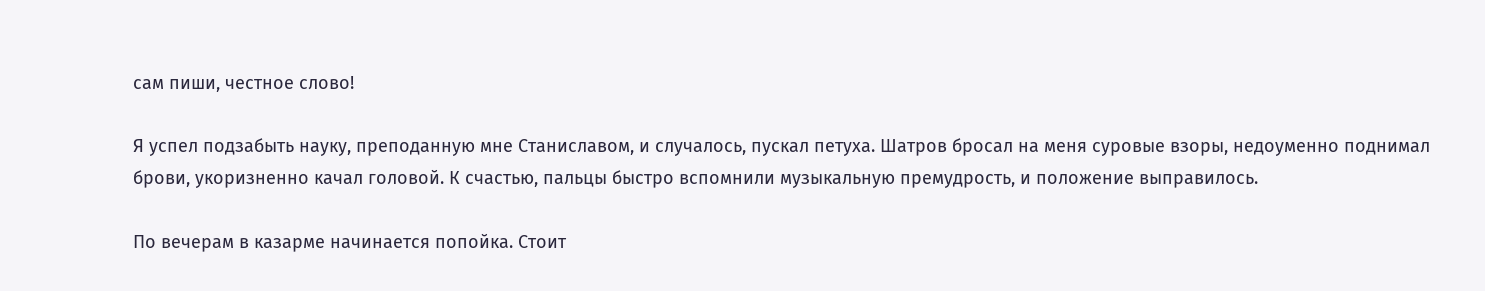сам пиши, честное слово!

Я успел подзабыть науку, преподанную мне Станиславом, и случалось, пускал петуха. Шатров бросал на меня суровые взоры, недоуменно поднимал брови, укоризненно качал головой. К счастью, пальцы быстро вспомнили музыкальную премудрость, и положение выправилось.

По вечерам в казарме начинается попойка. Стоит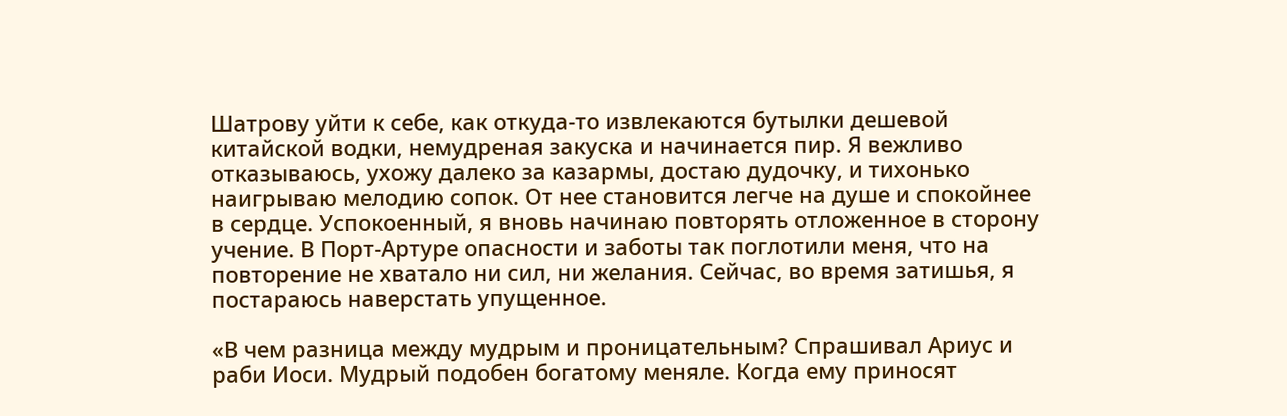Шатрову уйти к себе, как откуда-то извлекаются бутылки дешевой китайской водки, немудреная закуска и начинается пир. Я вежливо отказываюсь, ухожу далеко за казармы, достаю дудочку, и тихонько наигрываю мелодию сопок. От нее становится легче на душе и спокойнее в сердце. Успокоенный, я вновь начинаю повторять отложенное в сторону учение. В Порт-Артуре опасности и заботы так поглотили меня, что на повторение не хватало ни сил, ни желания. Сейчас, во время затишья, я постараюсь наверстать упущенное.

«В чем разница между мудрым и проницательным? Спрашивал Ариус и раби Иоси. Мудрый подобен богатому меняле. Когда ему приносят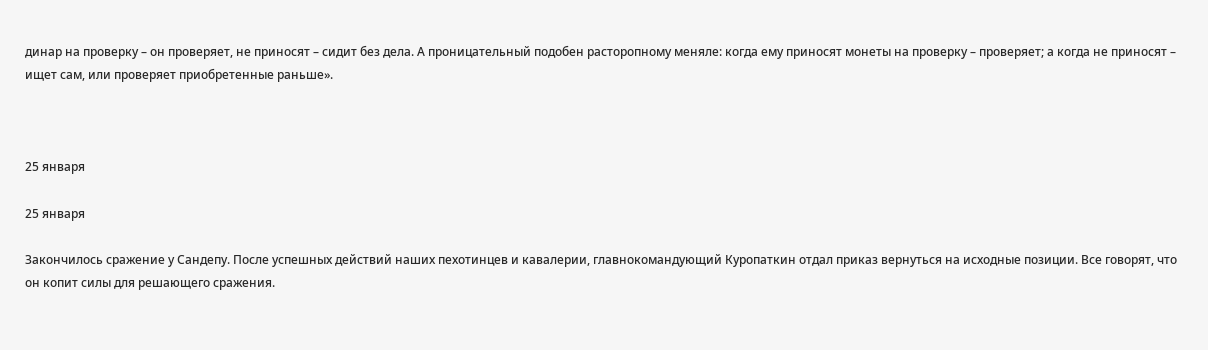динар на проверку – он проверяет, не приносят – сидит без дела. А проницательный подобен расторопному меняле: когда ему приносят монеты на проверку – проверяет; а когда не приносят – ищет сам, или проверяет приобретенные раньше».



25 января

25 января

Закончилось сражение у Сандепу. После успешных действий наших пехотинцев и кавалерии, главнокомандующий Куропаткин отдал приказ вернуться на исходные позиции. Все говорят, что он копит силы для решающего сражения.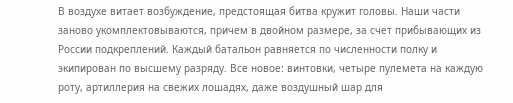В воздухе витает возбуждение, предстоящая битва кружит головы. Наши части заново укомплектовываются, причем в двойном размере, за счет прибывающих из России подкреплений. Каждый батальон равняется по численности полку и экипирован по высшему разряду. Все новое: винтовки, четыре пулемета на каждую роту, артиллерия на свежих лошадях, даже воздушный шар для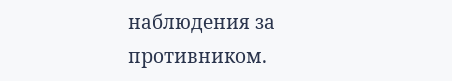наблюдения за противником.